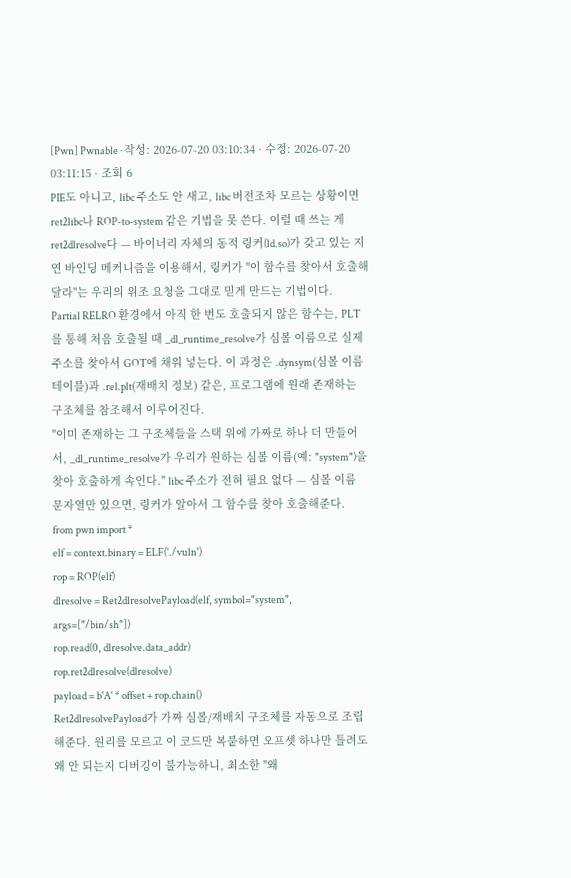[Pwn] Pwnable · 작성: 2026-07-20 03:10:34 · 수정: 2026-07-20 03:11:15 · 조회 6
PIE도 아니고, libc 주소도 안 새고, libc 버전조차 모르는 상황이면 ret2libc나 ROP-to-system 같은 기법을 못 쓴다. 이럴 때 쓰는 게 ret2dlresolve다 — 바이너리 자체의 동적 링커(ld.so)가 갖고 있는 지연 바인딩 메커니즘을 이용해서, 링커가 "이 함수를 찾아서 호출해달라"는 우리의 위조 요청을 그대로 믿게 만드는 기법이다.
Partial RELRO 환경에서 아직 한 번도 호출되지 않은 함수는, PLT를 통해 처음 호출될 때 _dl_runtime_resolve가 심볼 이름으로 실제 주소를 찾아서 GOT에 채워 넣는다. 이 과정은 .dynsym(심볼 이름 테이블)과 .rel.plt(재배치 정보) 같은, 프로그램에 원래 존재하는 구조체를 참조해서 이루어진다.
"이미 존재하는 그 구조체들을 스택 위에 가짜로 하나 더 만들어서, _dl_runtime_resolve가 우리가 원하는 심볼 이름(예: "system")을 찾아 호출하게 속인다." libc 주소가 전혀 필요 없다 — 심볼 이름 문자열만 있으면, 링커가 알아서 그 함수를 찾아 호출해준다.
from pwn import *
elf = context.binary = ELF('./vuln')
rop = ROP(elf)
dlresolve = Ret2dlresolvePayload(elf, symbol="system", args=["/bin/sh"])
rop.read(0, dlresolve.data_addr)
rop.ret2dlresolve(dlresolve)
payload = b'A' * offset + rop.chain()
Ret2dlresolvePayload가 가짜 심볼/재배치 구조체를 자동으로 조립해준다. 원리를 모르고 이 코드만 복붙하면 오프셋 하나만 틀려도 왜 안 되는지 디버깅이 불가능하니, 최소한 "왜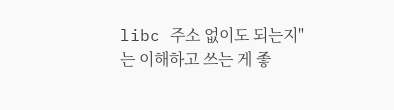libc 주소 없이도 되는지"는 이해하고 쓰는 게 좋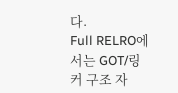다.
Full RELRO에서는 GOT/링커 구조 자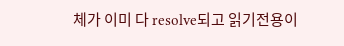체가 이미 다 resolve되고 읽기전용이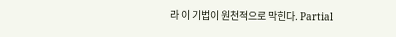라 이 기법이 원천적으로 막힌다. Partial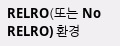RELRO(또는 No RELRO) 환경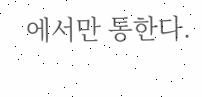에서만 통한다.